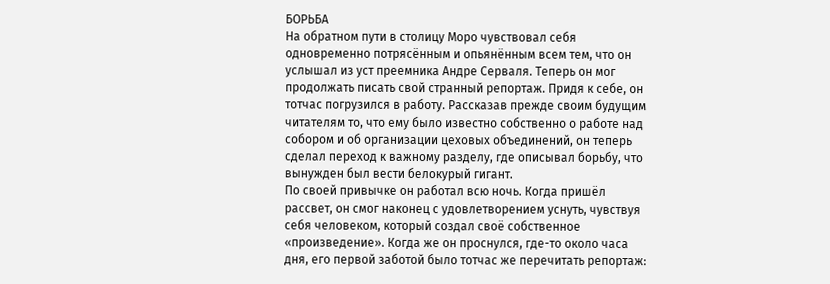БОРЬБА
На обратном пути в столицу Моро чувствовал себя одновременно потрясённым и опьянённым всем тем, что он услышал из уст преемника Андре Серваля. Теперь он мог продолжать писать свой странный репортаж. Придя к себе, он тотчас погрузился в работу. Рассказав прежде своим будущим читателям то, что ему было известно собственно о работе над собором и об организации цеховых объединений, он теперь сделал переход к важному разделу, где описывал борьбу, что вынужден был вести белокурый гигант.
По своей привычке он работал всю ночь. Когда пришёл рассвет, он смог наконец с удовлетворением уснуть, чувствуя себя человеком, который создал своё собственное «произведение». Когда же он проснулся, где-то около часа дня, его первой заботой было тотчас же перечитать репортаж: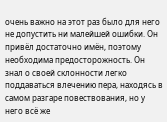очень важно на этот раз было для него не допустить ни малейшей ошибки. Он привёл достаточно имён, поэтому необходима предосторожность. Он знал о своей склонности легко поддаваться влечению пера, находясь в самом разгаре повествования, но у него всё же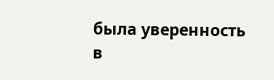была уверенность в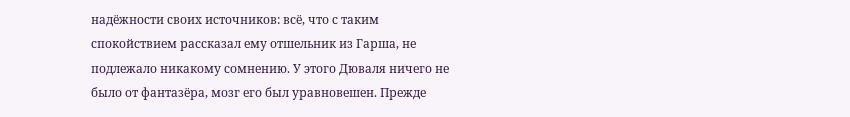надёжности своих источников: всё, что с таким спокойствием рассказал ему отшельник из Гарша, не подлежало никакому сомнению. У этого Дюваля ничего не было от фантазёра, мозг его был уравновешен. Прежде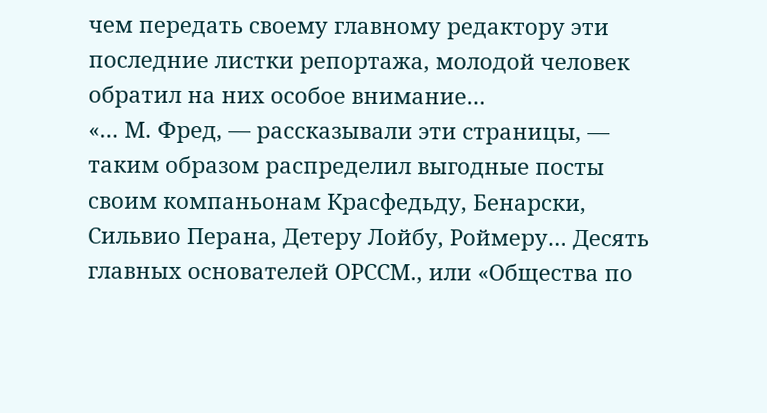чем передать своему главному редактору эти последние листки репортажа, молодой человек обратил на них особое внимание…
«… М. Фред, — рассказывали эти страницы, — таким образом распределил выгодные посты своим компаньонам Красфедьду, Бенарски, Сильвио Перана, Детеру Лойбу, Роймеру… Десять главных основателей ОРССМ., или «Общества по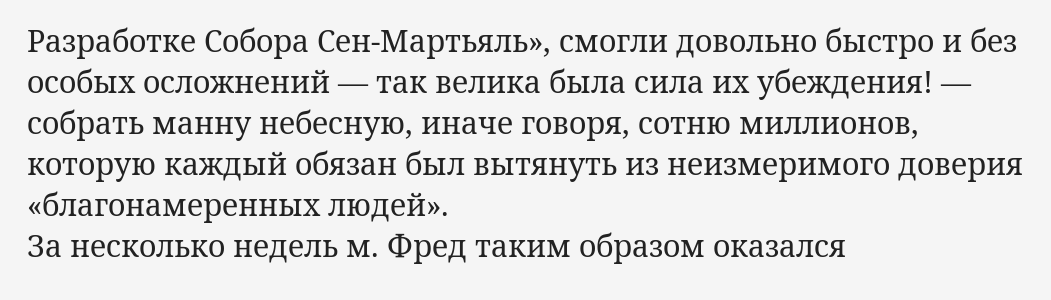Разработке Собора Сен-Мартьяль», смогли довольно быстро и без особых осложнений — так велика была сила их убеждения! — собрать манну небесную, иначе говоря, сотню миллионов, которую каждый обязан был вытянуть из неизмеримого доверия «благонамеренных людей».
За несколько недель м. Фред таким образом оказался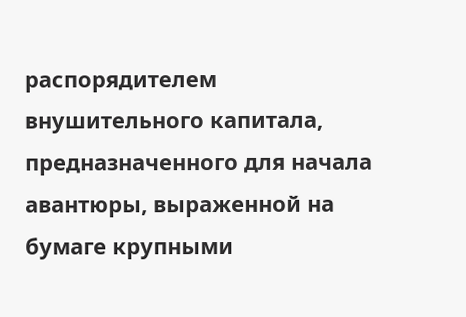распорядителем внушительного капитала, предназначенного для начала авантюры, выраженной на бумаге крупными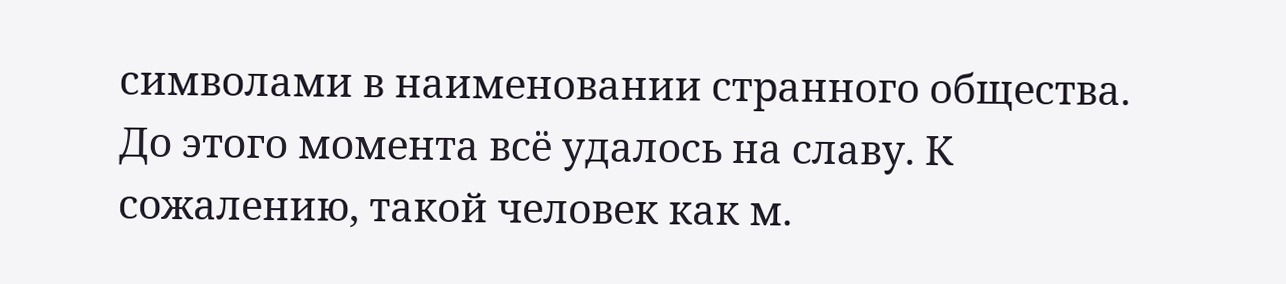символами в наименовании странного общества. До этого момента всё удалось на славу. К сожалению, такой человек как м.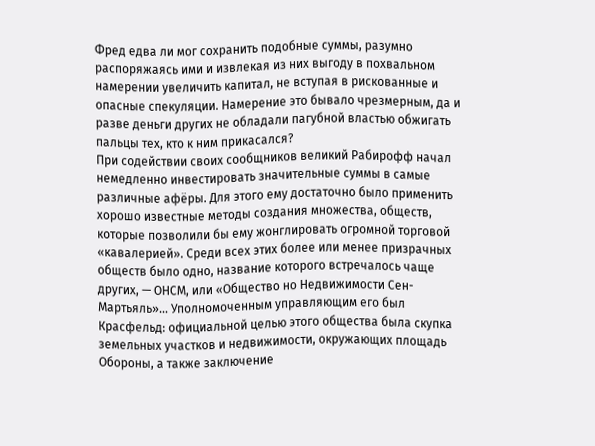Фред едва ли мог сохранить подобные суммы, разумно распоряжаясь ими и извлекая из них выгоду в похвальном намерении увеличить капитал, не вступая в рискованные и опасные спекуляции. Намерение это бывало чрезмерным, да и разве деньги других не обладали пагубной властью обжигать пальцы тех, кто к ним прикасался?
При содействии своих сообщников великий Рабирофф начал немедленно инвестировать значительные суммы в самые различные афёры. Для этого ему достаточно было применить хорошо известные методы создания множества, обществ, которые позволили бы ему жонглировать огромной торговой «кавалерией». Среди всех этих более или менее призрачных обществ было одно, название которого встречалось чаще других, — ОНСМ, или «Общество но Недвижимости Сен-Мартьяль»… Уполномоченным управляющим его был Красфельд: официальной целью этого общества была скупка земельных участков и недвижимости, окружающих площадь Обороны, а также заключение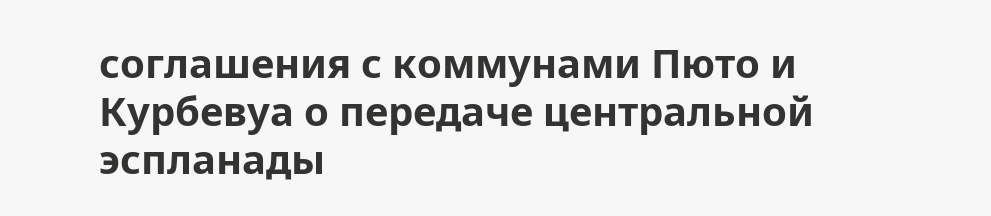соглашения с коммунами Пюто и Курбевуа о передаче центральной эспланады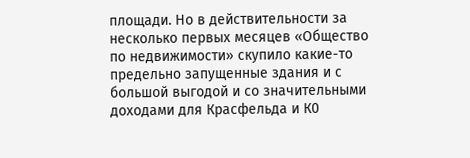площади. Но в действительности за несколько первых месяцев «Общество по недвижимости» скупило какие-то предельно запущенные здания и с большой выгодой и со значительными доходами для Красфельда и К0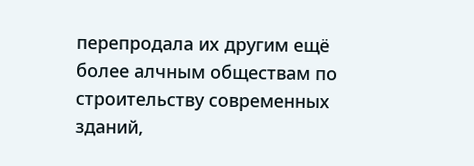перепродала их другим ещё более алчным обществам по строительству современных зданий,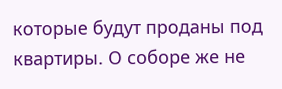которые будут проданы под квартиры. О соборе же не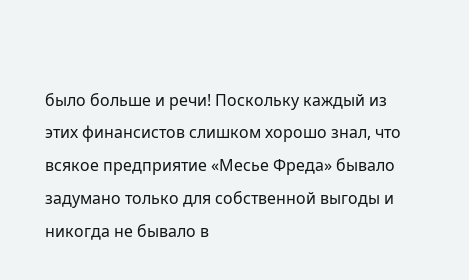было больше и речи! Поскольку каждый из этих финансистов слишком хорошо знал, что всякое предприятие «Месье Фреда» бывало задумано только для собственной выгоды и никогда не бывало в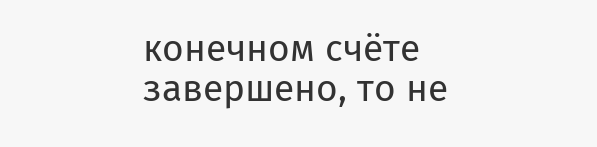конечном счёте завершено, то не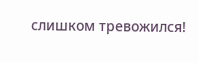слишком тревожился!